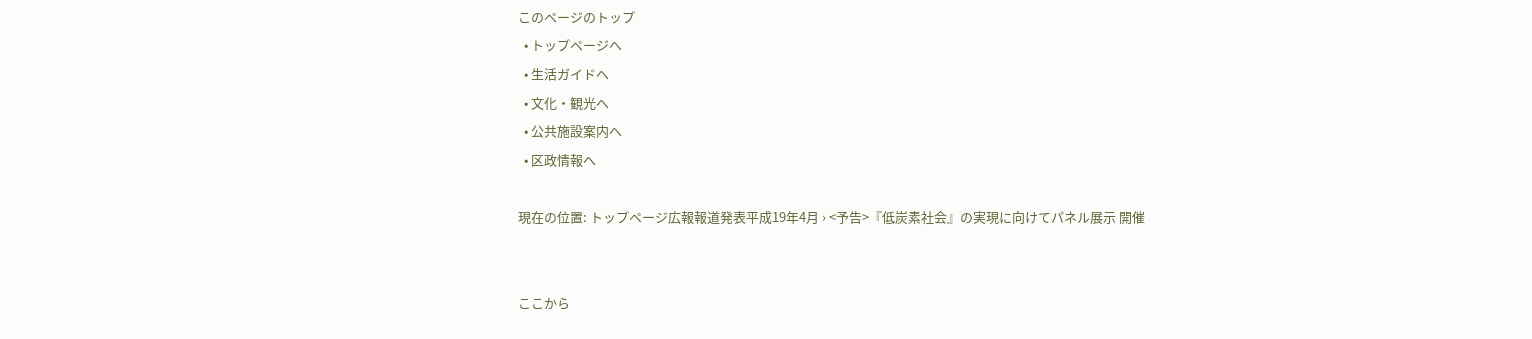このページのトップ
  • トップページへ
  • 生活ガイドへ
  • 文化・観光へ
  • 公共施設案内へ
  • 区政情報へ

現在の位置: トップページ広報報道発表平成19年4月 › <予告>『低炭素社会』の実現に向けてパネル展示 開催


ここから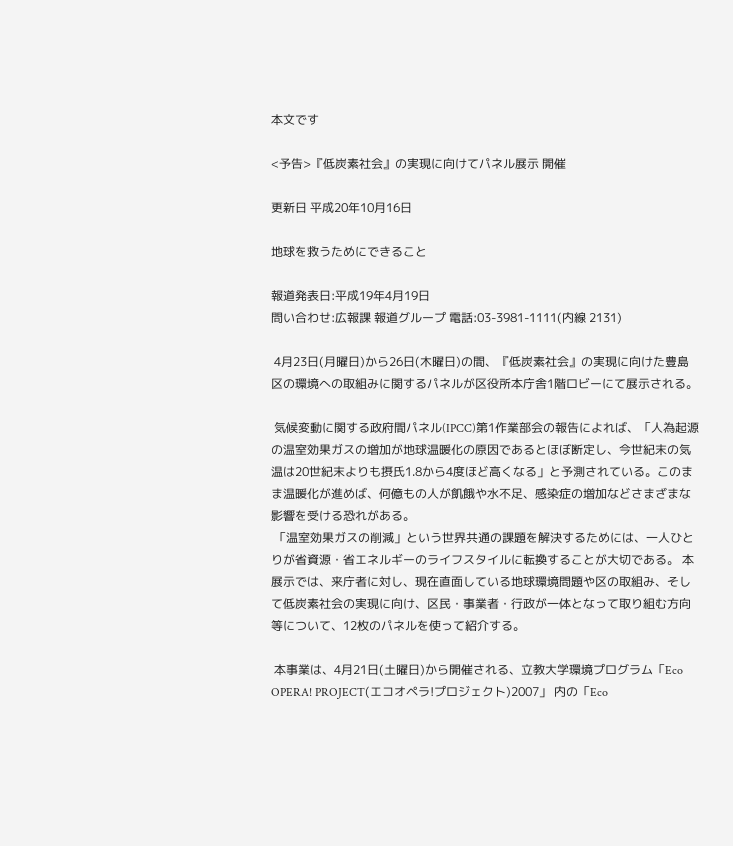本文です

<予告>『低炭素社会』の実現に向けてパネル展示 開催

更新日 平成20年10月16日

地球を救うためにできること

報道発表日:平成19年4月19日
問い合わせ:広報課 報道グループ 電話:03-3981-1111(内線 2131)

 4月23日(月曜日)から26日(木曜日)の間、『低炭素社会』の実現に向けた豊島区の環境への取組みに関するパネルが区役所本庁舎1階ロビーにて展示される。

 気候変動に関する政府間パネル(IPCC)第1作業部会の報告によれば、「人為起源の温室効果ガスの増加が地球温暖化の原因であるとほぼ断定し、今世紀末の気温は20世紀末よりも摂氏1.8から4度ほど高くなる」と予測されている。このまま温暖化が進めば、何億もの人が飢餓や水不足、感染症の増加などさまざまな影響を受ける恐れがある。
 「温室効果ガスの削減」という世界共通の課題を解決するためには、一人ひとりが省資源・省エネルギーのライフスタイルに転換することが大切である。 本展示では、来庁者に対し、現在直面している地球環境問題や区の取組み、そして低炭素社会の実現に向け、区民・事業者・行政が一体となって取り組む方向等について、12枚のパネルを使って紹介する。

 本事業は、4月21日(土曜日)から開催される、立教大学環境プログラム「Eco OPERA! PROJECT(エコオペラ!プロジェクト)2007」 内の「Eco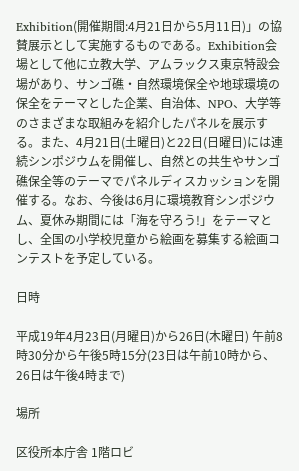Exhibition(開催期間:4月21日から5月11日)」の協賛展示として実施するものである。Exhibition会場として他に立教大学、アムラックス東京特設会場があり、サンゴ礁・自然環境保全や地球環境の保全をテーマとした企業、自治体、NPO、大学等のさまざまな取組みを紹介したパネルを展示する。また、4月21日(土曜日)と22日(日曜日)には連続シンポジウムを開催し、自然との共生やサンゴ礁保全等のテーマでパネルディスカッションを開催する。なお、今後は6月に環境教育シンポジウム、夏休み期間には「海を守ろう!」をテーマとし、全国の小学校児童から絵画を募集する絵画コンテストを予定している。

日時

平成19年4月23日(月曜日)から26日(木曜日) 午前8時30分から午後5時15分(23日は午前10時から、26日は午後4時まで)

場所

区役所本庁舎 1階ロビ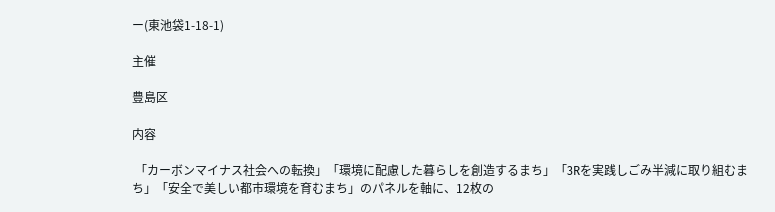ー(東池袋1-18-1)

主催

豊島区

内容

 「カーボンマイナス社会への転換」「環境に配慮した暮らしを創造するまち」「3Rを実践しごみ半減に取り組むまち」「安全で美しい都市環境を育むまち」のパネルを軸に、12枚の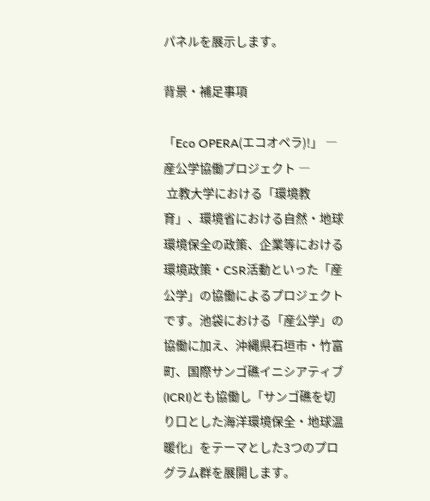パネルを展示します。

背景・補足事項

「Eco OPERA(エコオペラ)!」 ― 産公学協働プロジェクト ―
 立教大学における「環境教育」、環境省における自然・地球環境保全の政策、企業等における環境政策・CSR活動といった「産公学」の協働によるプロジェクトです。池袋における「産公学」の協働に加え、沖縄県石垣市・竹富町、国際サンゴ礁イニシアティブ(ICRI)とも協働し「サンゴ礁を切り口とした海洋環境保全・地球温暖化」をテーマとした3つのプログラム群を展開します。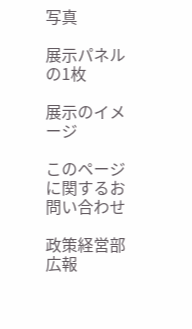写真

展示パネルの1枚

展示のイメージ

このページに関するお問い合わせ

政策経営部 広報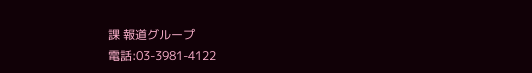課 報道グループ
電話:03-3981-4122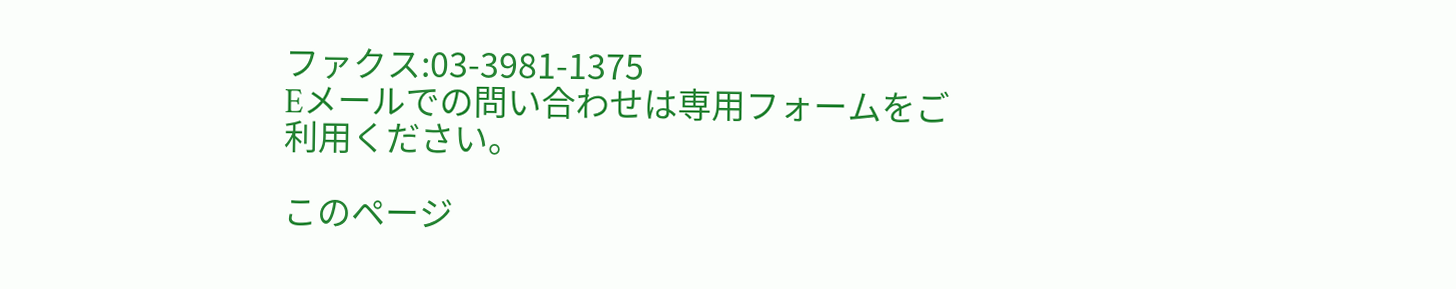ファクス:03-3981-1375
Eメールでの問い合わせは専用フォームをご利用ください。

このページ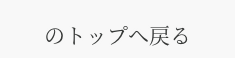のトップへ戻る